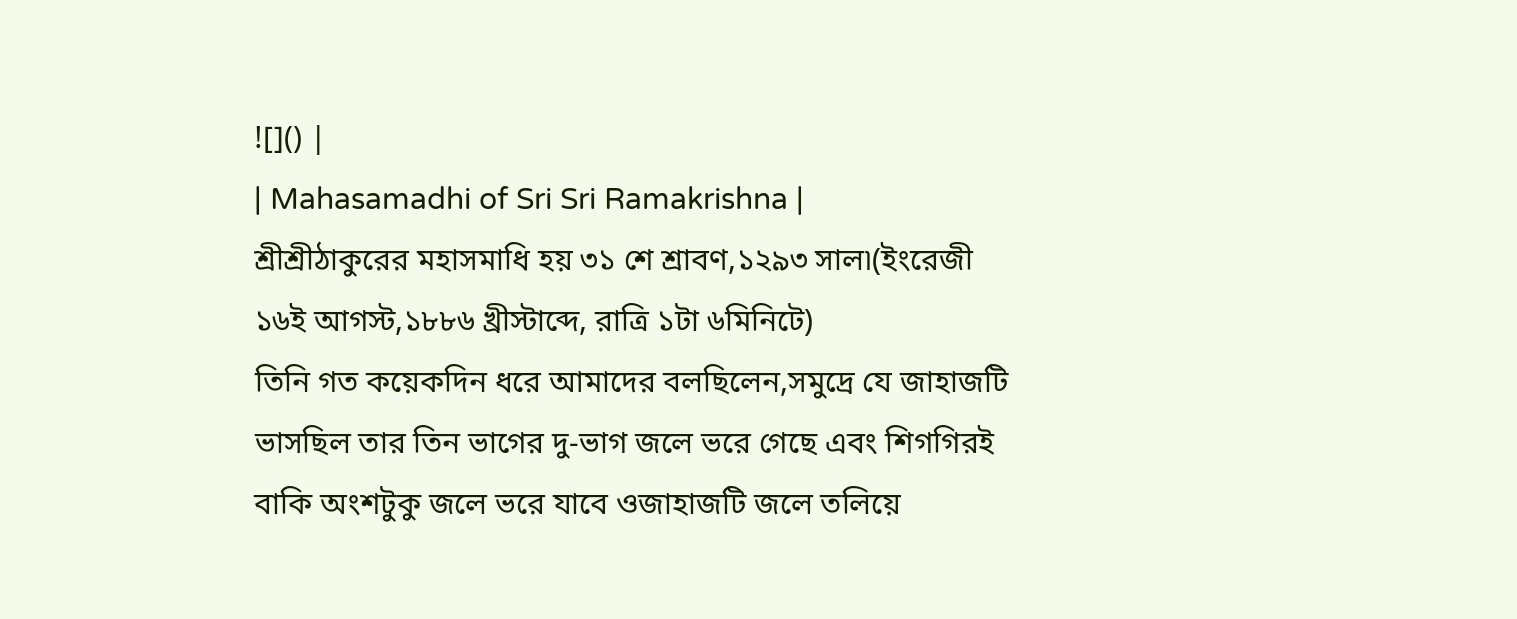![]() |
| Mahasamadhi of Sri Sri Ramakrishna |
শ্রীশ্রীঠাকুরের মহাসমাধি হয় ৩১ শে শ্রাবণ,১২৯৩ সাল৷(ইংরেজী ১৬ই আগস্ট,১৮৮৬ খ্রীস্টাব্দে, রাত্রি ১টা ৬মিনিটে)
তিনি গত কয়েকদিন ধরে আমাদের বলছিলেন,সমুদ্রে যে জাহাজটি ভাসছিল তার তিন ভাগের দু-ভাগ জলে ভরে গেছে এবং শিগগিরই বাকি অংশটুকু জলে ভরে যাবে ওজাহাজটি জলে তলিয়ে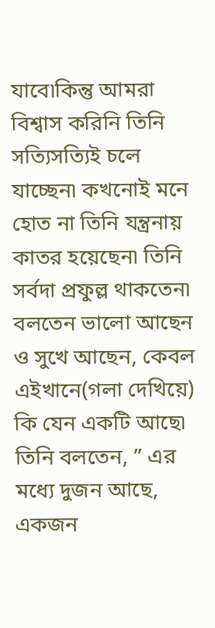যাবে৷কিন্তু আমরা বিশ্বাস করিনি তিনি সত্যিসত্যিই চলে যাচ্ছেন৷ কখনোই মনে হোত না তিনি যন্ত্রনায় কাতর হয়েছেন৷ তিনি সর্বদা প্রফুল্ল থাকতেন৷ বলতেন ভালো আছেন ও সুখে আছেন, কেবল এইখানে(গলা দেখিয়ে) কি যেন একটি আছে৷
তিনি বলতেন, ” এর মধ্যে দুজন আছে, একজন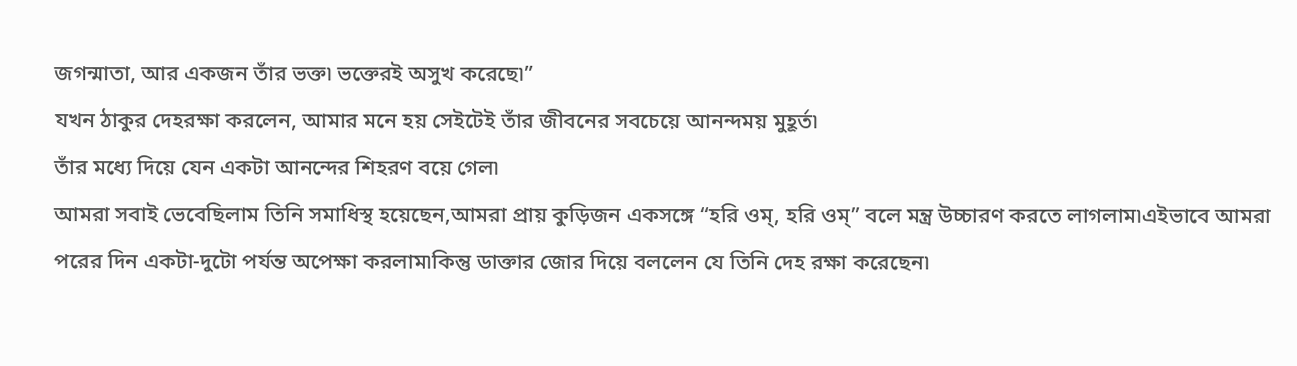জগন্মাতা, আর একজন তাঁর ভক্ত৷ ভক্তেরই অসুখ করেছে৷”
যখন ঠাকুর দেহরক্ষা করলেন, আমার মনে হয় সেইটেই তাঁর জীবনের সবচেয়ে আনন্দময় মুহূর্ত৷
তাঁর মধ্যে দিয়ে যেন একটা আনন্দের শিহরণ বয়ে গেল৷
আমরা সবাই ভেবেছিলাম তিনি সমাধিস্থ হয়েছেন,আমরা প্রায় কুড়িজন একসঙ্গে “হরি ওম্, হরি ওম্” বলে মন্ত্র উচ্চারণ করতে লাগলাম৷এইভাবে আমরা পরের দিন একটা-দুটো পর্যন্ত অপেক্ষা করলাম৷কিন্তু ডাক্তার জোর দিয়ে বললেন যে তিনি দেহ রক্ষা করেছেন৷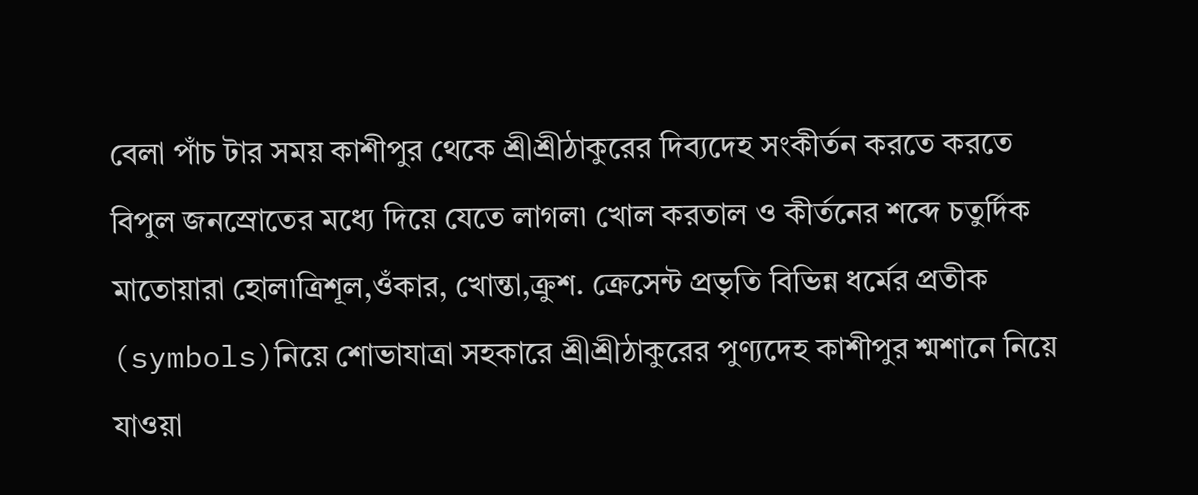বেলা পাঁচ টার সময় কাশীপুর থেকে শ্রীশ্রীঠাকুরের দিব্যদেহ সংকীর্তন করতে করতে বিপুল জনস্রোতের মধ্যে দিয়ে যেতে লাগল৷ খোল করতাল ও কীর্তনের শব্দে চতুর্দিক মাতোয়ারা হোল৷ত্রিশূল,ওঁকার, খোন্তা,ক্রুশ. ক্রেসেন্ট প্রভৃতি বিভিন্ন ধর্মের প্রতীক (symbols)নিয়ে শোভাযাত্রা সহকারে শ্রীশ্রীঠাকুরের পুণ্যদেহ কাশীপুর শ্মশানে নিয়ে যাওয়া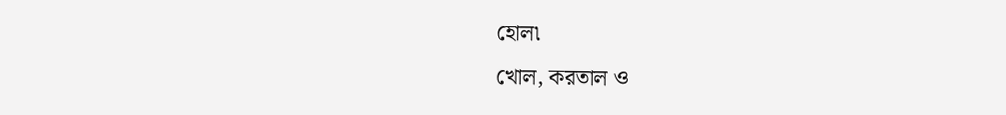হোল৷
খোল, করতাল ও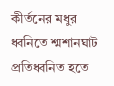কীর্তনের মধুর ধ্বনিতে শ্মশানঘাট প্রতিধ্বনিত হতে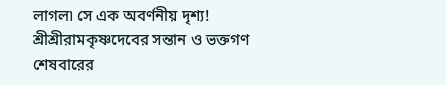লাগল৷ সে এক অবর্ণনীয় দৃশ্য! শ্রীশ্রীরামকৃষ্ণদেবের সন্তান ও ভক্তগণ শেষবারের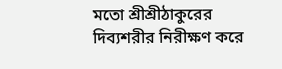মতো শ্রীশ্রীঠাকুরের দিব্যশরীর নিরীক্ষণ করে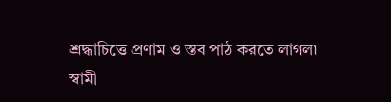শ্রদ্ধাচিত্তে প্রণাম ও স্তব পাঠ করতে লাগল৷
স্বামী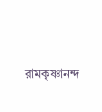রামকৃষ্ণানন্দ